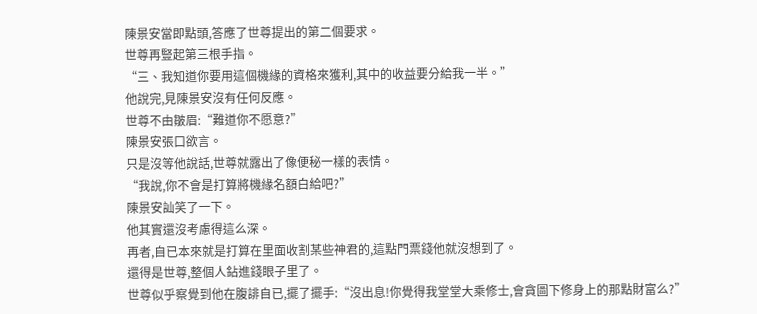陳景安當即點頭,答應了世尊提出的第二個要求。
世尊再豎起第三根手指。
“三、我知道你要用這個機緣的資格來獲利,其中的收益要分給我一半。”
他說完,見陳景安沒有任何反應。
世尊不由皺眉:“難道你不愿意?”
陳景安張口欲言。
只是沒等他說話,世尊就露出了像便秘一樣的表情。
“我說,你不會是打算將機緣名額白給吧?”
陳景安訕笑了一下。
他其實還沒考慮得這么深。
再者,自已本來就是打算在里面收割某些神君的,這點門票錢他就沒想到了。
還得是世尊,整個人鉆進錢眼子里了。
世尊似乎察覺到他在腹誹自已,擺了擺手:“沒出息!你覺得我堂堂大乘修士,會貪圖下修身上的那點財富么?”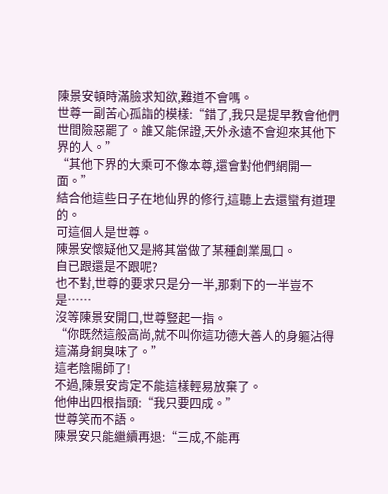陳景安頓時滿臉求知欲,難道不會嗎。
世尊一副苦心孤詣的模樣:“錯了,我只是提早教會他們世間險惡罷了。誰又能保證,天外永遠不會迎來其他下界的人。”
“其他下界的大乘可不像本尊,還會對他們網開一面。”
結合他這些日子在地仙界的修行,這聽上去還蠻有道理的。
可這個人是世尊。
陳景安懷疑他又是將其當做了某種創業風口。
自已跟還是不跟呢?
也不對,世尊的要求只是分一半,那剩下的一半豈不是……
沒等陳景安開口,世尊豎起一指。
“你既然這般高尚,就不叫你這功德大善人的身軀沾得這滿身銅臭味了。”
這老陰陽師了!
不過,陳景安肯定不能這樣輕易放棄了。
他伸出四根指頭:“我只要四成。”
世尊笑而不語。
陳景安只能繼續再退:“三成,不能再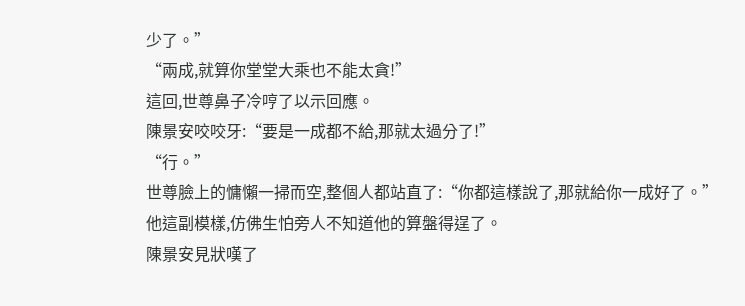少了。”
“兩成,就算你堂堂大乘也不能太貪!”
這回,世尊鼻子冷哼了以示回應。
陳景安咬咬牙:“要是一成都不給,那就太過分了!”
“行。”
世尊臉上的慵懶一掃而空,整個人都站直了:“你都這樣說了,那就給你一成好了。”
他這副模樣,仿佛生怕旁人不知道他的算盤得逞了。
陳景安見狀嘆了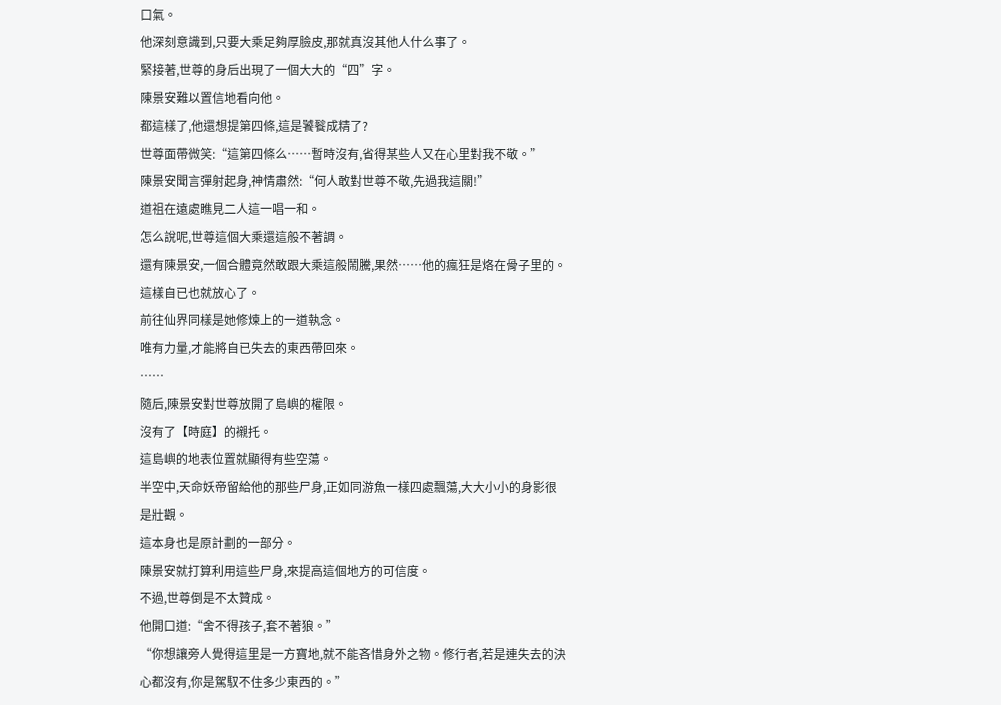口氣。
他深刻意識到,只要大乘足夠厚臉皮,那就真沒其他人什么事了。
緊接著,世尊的身后出現了一個大大的“四”字。
陳景安難以置信地看向他。
都這樣了,他還想提第四條,這是饕餮成精了?
世尊面帶微笑:“這第四條么……暫時沒有,省得某些人又在心里對我不敬。”
陳景安聞言彈射起身,神情肅然:“何人敢對世尊不敬,先過我這關!”
道祖在遠處瞧見二人這一唱一和。
怎么說呢,世尊這個大乘還這般不著調。
還有陳景安,一個合體竟然敢跟大乘這般鬧騰,果然……他的瘋狂是烙在骨子里的。
這樣自已也就放心了。
前往仙界同樣是她修煉上的一道執念。
唯有力量,才能將自已失去的東西帶回來。
……
隨后,陳景安對世尊放開了島嶼的權限。
沒有了【時庭】的襯托。
這島嶼的地表位置就顯得有些空蕩。
半空中,天命妖帝留給他的那些尸身,正如同游魚一樣四處飄蕩,大大小小的身影很是壯觀。
這本身也是原計劃的一部分。
陳景安就打算利用這些尸身,來提高這個地方的可信度。
不過,世尊倒是不太贊成。
他開口道:“舍不得孩子,套不著狼。”
“你想讓旁人覺得這里是一方寶地,就不能吝惜身外之物。修行者,若是連失去的決心都沒有,你是駕馭不住多少東西的。”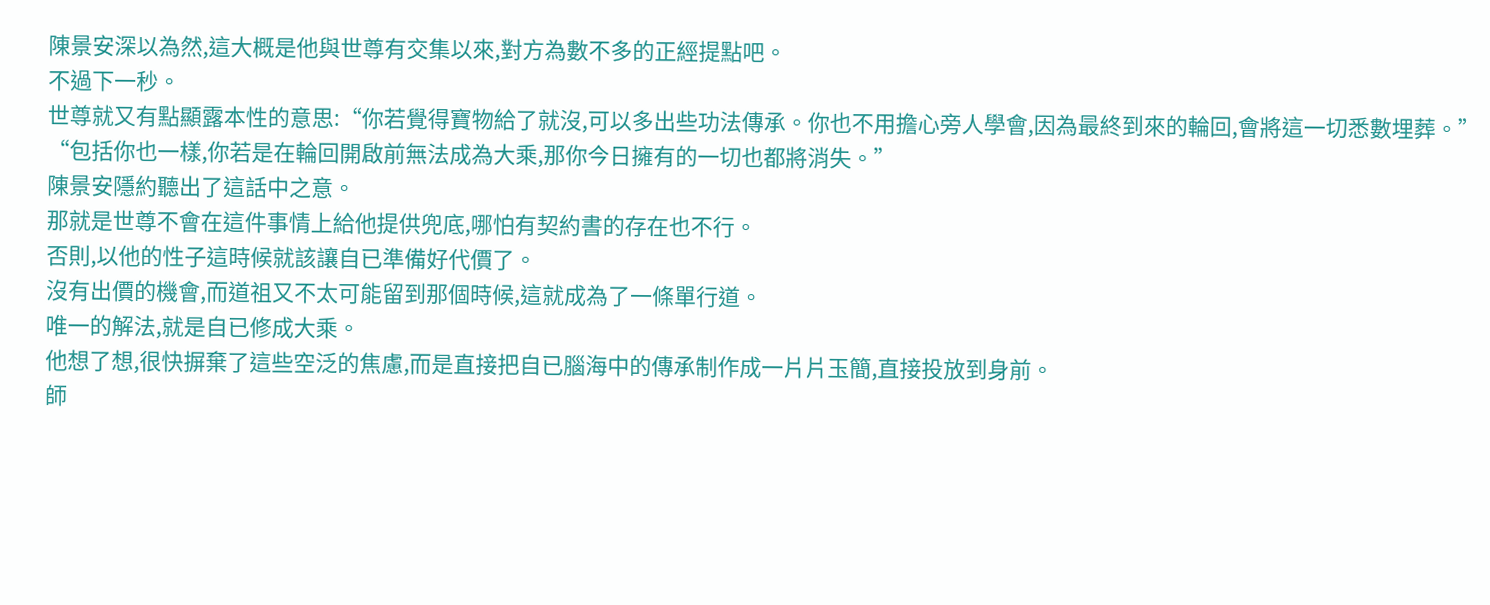陳景安深以為然,這大概是他與世尊有交集以來,對方為數不多的正經提點吧。
不過下一秒。
世尊就又有點顯露本性的意思:“你若覺得寶物給了就沒,可以多出些功法傳承。你也不用擔心旁人學會,因為最終到來的輪回,會將這一切悉數埋葬。”
“包括你也一樣,你若是在輪回開啟前無法成為大乘,那你今日擁有的一切也都將消失。”
陳景安隱約聽出了這話中之意。
那就是世尊不會在這件事情上給他提供兜底,哪怕有契約書的存在也不行。
否則,以他的性子這時候就該讓自已準備好代價了。
沒有出價的機會,而道祖又不太可能留到那個時候,這就成為了一條單行道。
唯一的解法,就是自已修成大乘。
他想了想,很快摒棄了這些空泛的焦慮,而是直接把自已腦海中的傳承制作成一片片玉簡,直接投放到身前。
師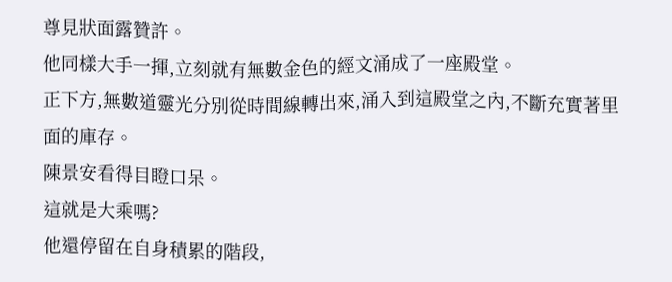尊見狀面露贊許。
他同樣大手一揮,立刻就有無數金色的經文涌成了一座殿堂。
正下方,無數道靈光分別從時間線轉出來,涌入到這殿堂之內,不斷充實著里面的庫存。
陳景安看得目瞪口呆。
這就是大乘嗎?
他還停留在自身積累的階段,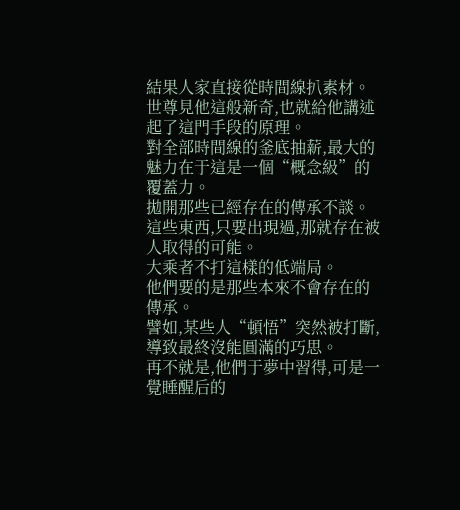結果人家直接從時間線扒素材。
世尊見他這般新奇,也就給他講述起了這門手段的原理。
對全部時間線的釜底抽薪,最大的魅力在于這是一個“概念級”的覆蓋力。
拋開那些已經存在的傳承不談。
這些東西,只要出現過,那就存在被人取得的可能。
大乘者不打這樣的低端局。
他們要的是那些本來不會存在的傳承。
譬如,某些人“頓悟”突然被打斷,導致最終沒能圓滿的巧思。
再不就是,他們于夢中習得,可是一覺睡醒后的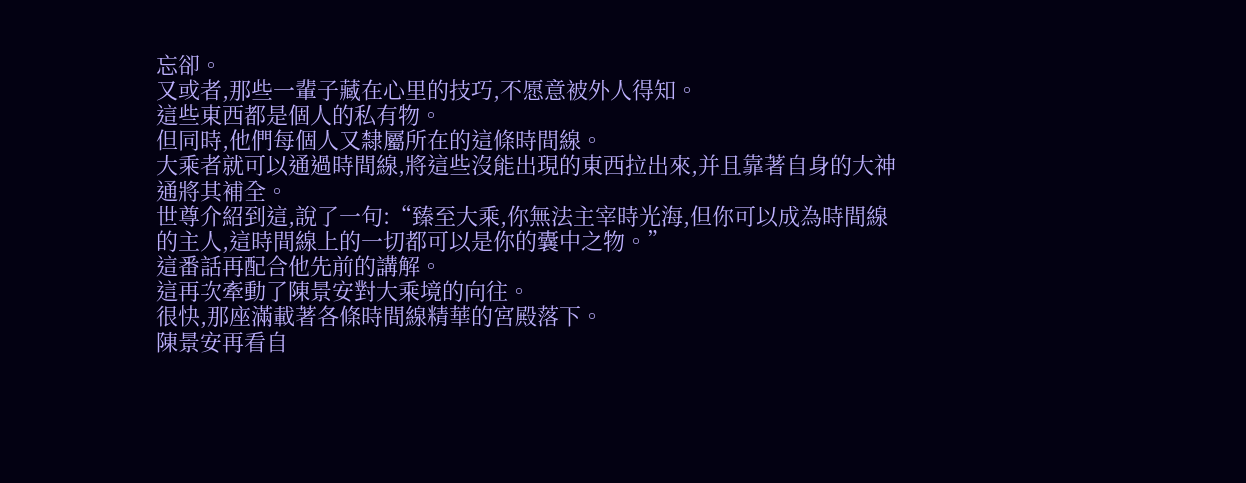忘卻。
又或者,那些一輩子藏在心里的技巧,不愿意被外人得知。
這些東西都是個人的私有物。
但同時,他們每個人又隸屬所在的這條時間線。
大乘者就可以通過時間線,將這些沒能出現的東西拉出來,并且靠著自身的大神通將其補全。
世尊介紹到這,說了一句:“臻至大乘,你無法主宰時光海,但你可以成為時間線的主人,這時間線上的一切都可以是你的囊中之物。”
這番話再配合他先前的講解。
這再次牽動了陳景安對大乘境的向往。
很快,那座滿載著各條時間線精華的宮殿落下。
陳景安再看自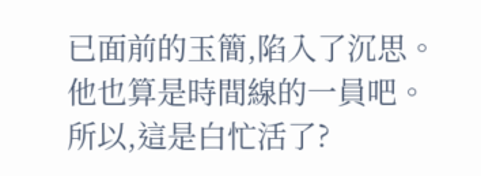已面前的玉簡,陷入了沉思。
他也算是時間線的一員吧。
所以,這是白忙活了?